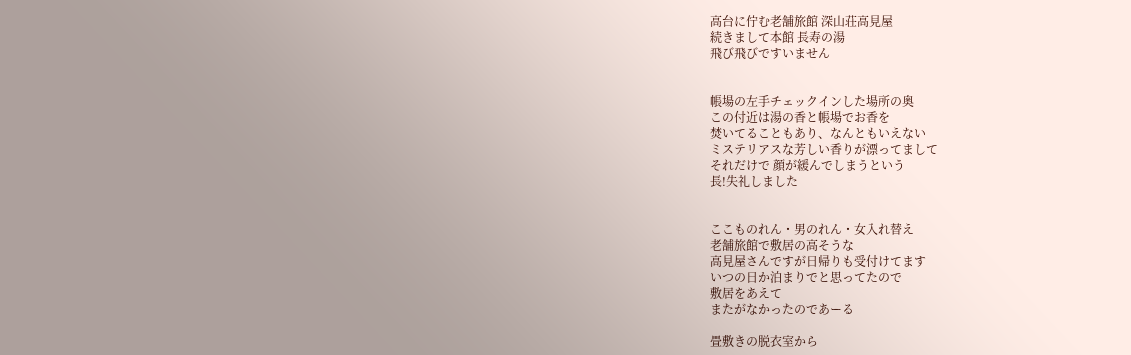高台に佇む老舗旅館 深山荘高見屋
続きまして本館 長寿の湯
飛び飛びですいません


帳場の左手チェックインした場所の奥
この付近は湯の香と帳場でお香を
焚いてることもあり、なんともいえない
ミステリアスな芳しい香りが漂ってまして
それだけで 顔が緩んでしまうという
長!失礼しました


ここものれん・男のれん・女入れ替え
老舗旅館で敷居の高そうな
高見屋さんですが日帰りも受付けてます
いつの日か泊まりでと思ってたので
敷居をあえて
またがなかったのであーる

畳敷きの脱衣室から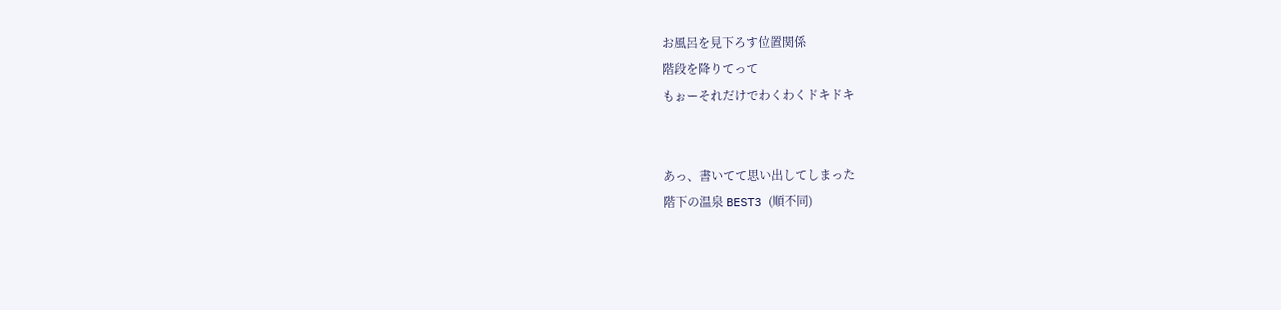お風呂を見下ろす位置関係
階段を降りてって
もぉーそれだけでわくわくドキドキ


あっ、書いてて思い出してしまった
階下の温泉 BEST3 (順不同)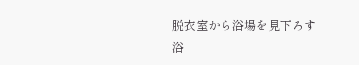脱衣室から浴場を見下ろす
浴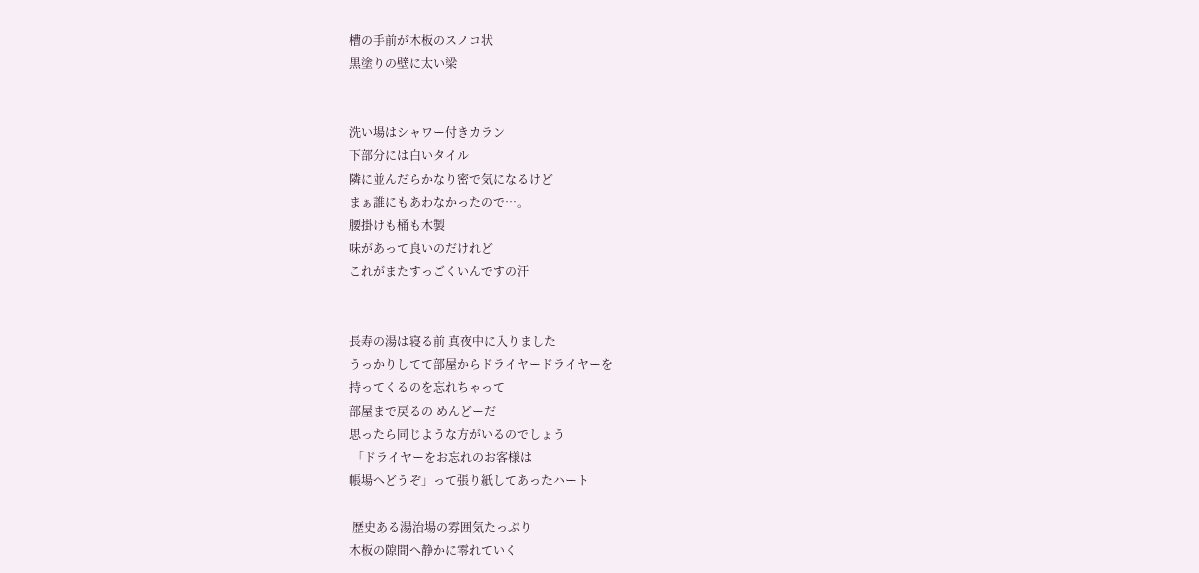槽の手前が木板のスノコ状
黒塗りの壁に太い梁


洗い場はシャワー付きカラン
下部分には白いタイル
隣に並んだらかなり密で気になるけど
まぁ誰にもあわなかったので…。
腰掛けも桶も木製
味があって良いのだけれど
これがまたすっごくいんですの汗


長寿の湯は寝る前 真夜中に入りました
うっかりしてて部屋からドライヤードライヤーを
持ってくるのを忘れちゃって
部屋まで戻るの めんどーだ
思ったら同じような方がいるのでしょう
 「ドライヤーをお忘れのお客様は
帳場へどうぞ」って張り紙してあったハート

 歴史ある湯治場の雰囲気たっぷり
木板の隙間へ静かに零れていく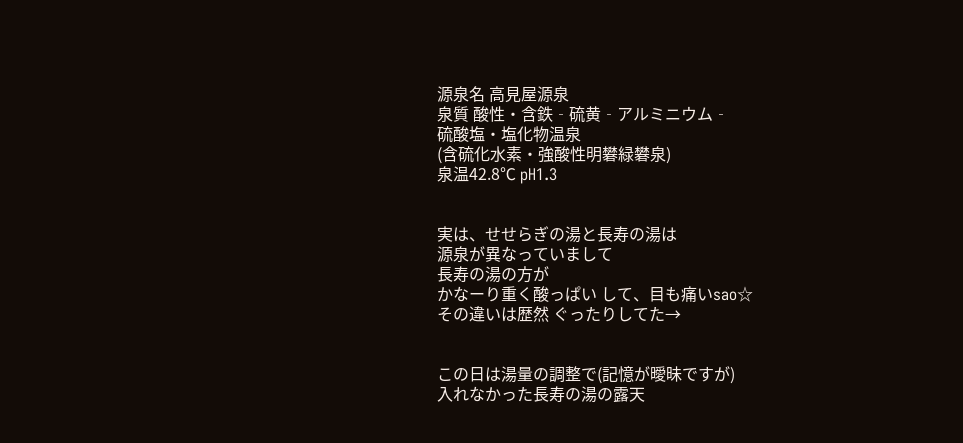源泉名 高見屋源泉
泉質 酸性・含鉄‐硫黄‐アルミニウム‐
硫酸塩・塩化物温泉
(含硫化水素・強酸性明礬緑礬泉)
泉温42.8℃ pH1.3


実は、せせらぎの湯と長寿の湯は
源泉が異なっていまして
長寿の湯の方が
かなーり重く酸っぱい して、目も痛いsao☆
その違いは歴然 ぐったりしてた→


この日は湯量の調整で(記憶が曖昧ですが)
入れなかった長寿の湯の露天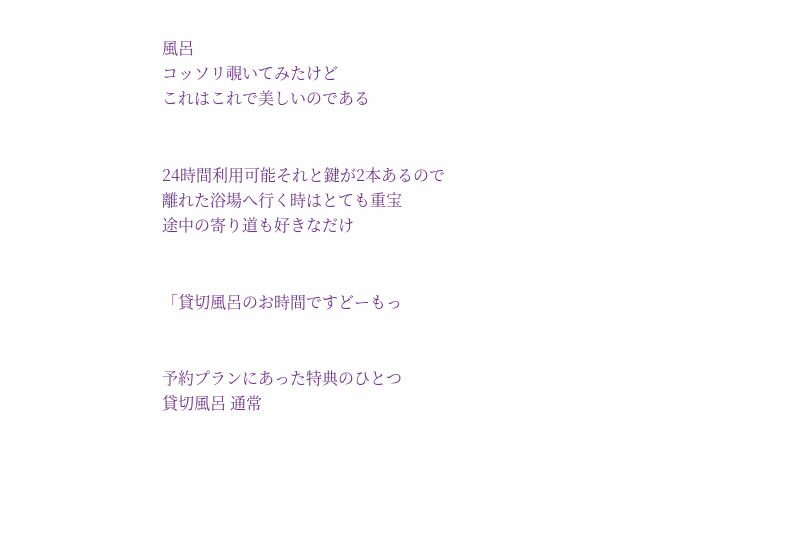風呂
コッソリ覗いてみたけど
これはこれで美しいのである


24時間利用可能それと鍵が2本あるので
離れた浴場へ行く時はとても重宝
途中の寄り道も好きなだけ


「貸切風呂のお時間ですどーもっ


予約プランにあった特典のひとつ
貸切風呂 通常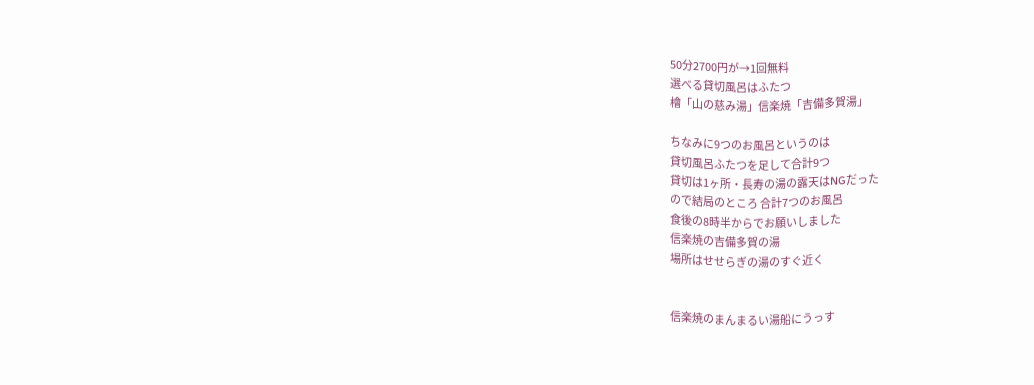50分2700円が→1回無料
選べる貸切風呂はふたつ
檜「山の慈み湯」信楽焼「吉備多賀湯」

ちなみに9つのお風呂というのは
貸切風呂ふたつを足して合計9つ
貸切は1ヶ所・長寿の湯の露天はNGだった
ので結局のところ 合計7つのお風呂
食後の8時半からでお願いしました
信楽焼の吉備多賀の湯
場所はせせらぎの湯のすぐ近く


信楽焼のまんまるい湯船にうっす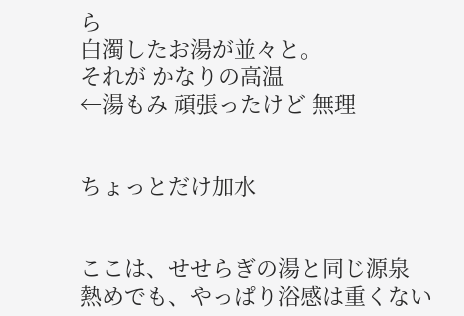ら
白濁したお湯が並々と。
それが かなりの高温
←湯もみ 頑張ったけど 無理


ちょっとだけ加水


ここは、せせらぎの湯と同じ源泉
熱めでも、やっぱり浴感は重くない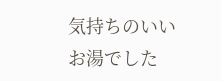気持ちのいいお湯でした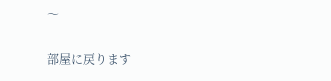〜


部屋に戻ります